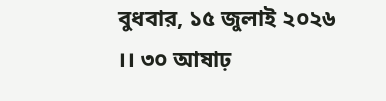বুধবার, ১৫ জুলাই ২০২৬ ।। ৩০ আষাঢ়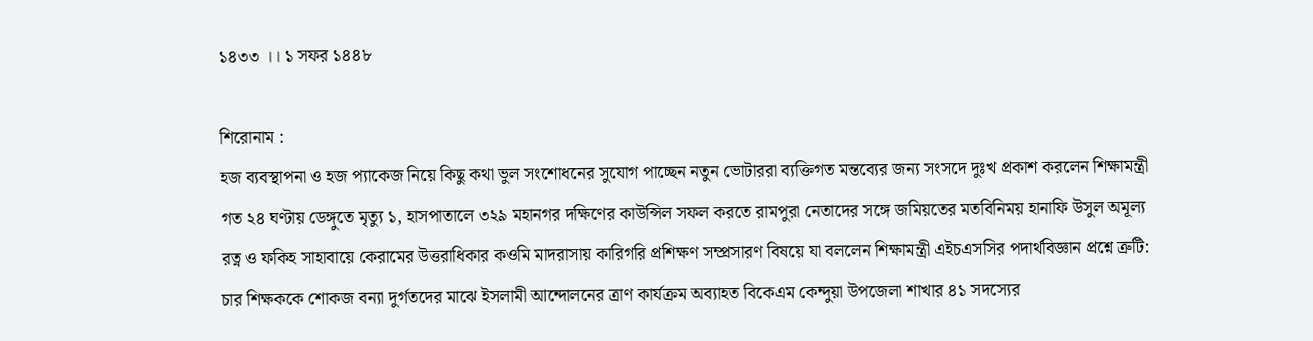১৪৩৩ ।। ১ সফর ১৪৪৮

শিরোনাম :
হজ ব্যবস্থাপনা ও হজ প্যাকেজ নিয়ে কিছু কথা ভুল সংশোধনের সুযোগ পাচ্ছেন নতুন ভোটাররা ব্যক্তিগত মন্তব্যের জন্য সংসদে দুঃখ প্রকাশ করলেন শিক্ষামন্ত্রী গত ২৪ ঘণ্টায় ডেঙ্গুতে মৃত্যু ১, হাসপাতালে ৩২৯ মহানগর দক্ষিণের কাউন্সিল সফল করতে রামপুরা নেতাদের সঙ্গে জমিয়তের মতবিনিময় হানাফি উসুল অমূল্য রত্ন ও ফকিহ সাহাবায়ে কেরামের উত্তরাধিকার কওমি মাদরাসায় কারিগরি প্রশিক্ষণ সম্প্রসারণ বিষয়ে যা বললেন শিক্ষামন্ত্রী এইচএসসির পদার্থবিজ্ঞান প্রশ্নে ত্রুটি: চার শিক্ষককে শোকজ বন্যা দুর্গতদের মাঝে ইসলামী আন্দোলনের ত্রাণ কার্যক্রম অব্যাহত বিকেএম কেন্দুয়া উপজেলা শাখার ৪১ সদস্যের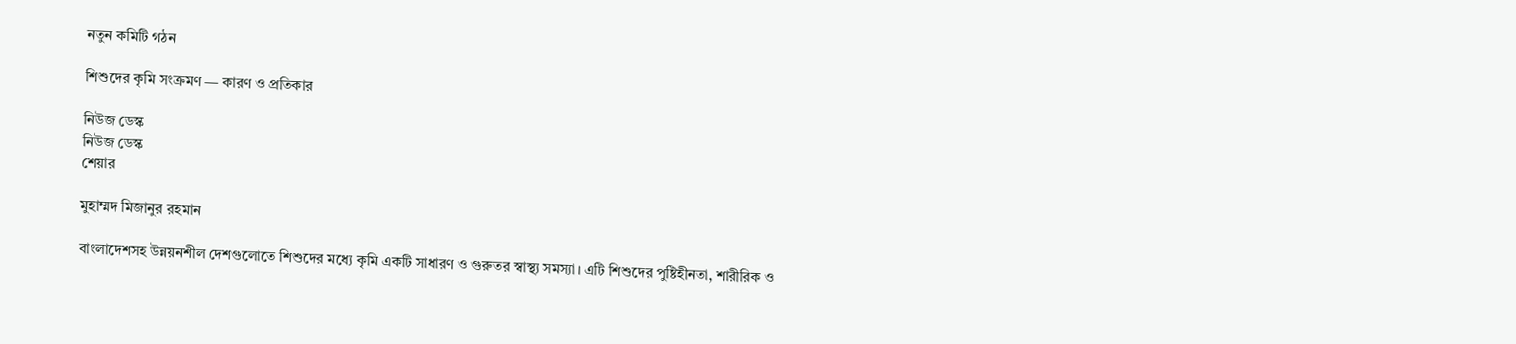নতুন কমিটি গঠন

শিশুদের কৃমি সংক্রমণ — কারণ ও প্রতিকার

নিউজ ডেস্ক
নিউজ ডেস্ক
শেয়ার

মুহাম্মদ মিজানুর রহমান

বাংলাদেশসহ উন্নয়নশীল দেশগুলোতে শিশুদের মধ্যে কৃমি একটি সাধারণ ও গুরুতর স্বাস্থ্য সমস্যা। এটি শিশুদের পুষ্টিহীনতা, শারীরিক ও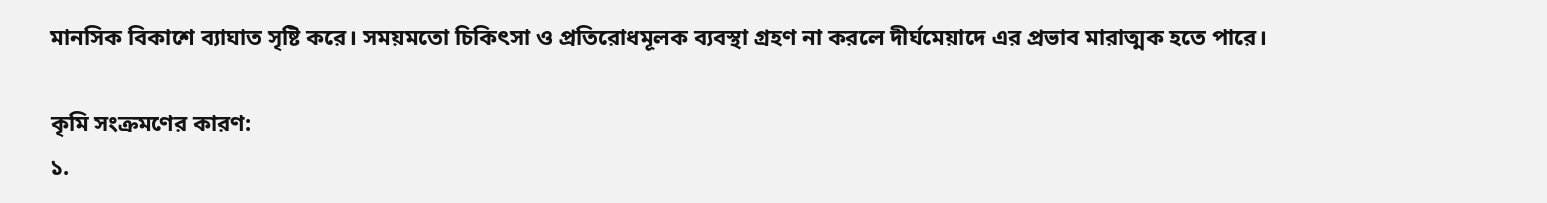মানসিক বিকাশে ব্যাঘাত সৃষ্টি করে। সময়মতো চিকিৎসা ও প্রতিরোধমূলক ব্যবস্থা গ্রহণ না করলে দীর্ঘমেয়াদে এর প্রভাব মারাত্মক হতে পারে।

কৃমি সংক্রমণের কারণ:
১.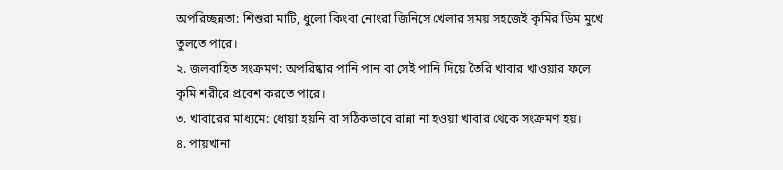অপরিচ্ছন্নতা: শিশুরা মাটি, ধুলো কিংবা নোংরা জিনিসে খেলার সময় সহজেই কৃমির ডিম মুখে তুলতে পারে।
২. জলবাহিত সংক্রমণ: অপরিষ্কার পানি পান বা সেই পানি দিয়ে তৈরি খাবার খাওয়ার ফলে কৃমি শরীরে প্রবেশ করতে পারে।
৩. খাবারের মাধ্যমে: ধোয়া হয়নি বা সঠিকভাবে রান্না না হওয়া খাবার থেকে সংক্রমণ হয়।
৪. পায়খানা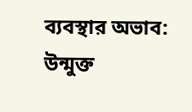ব্যবস্থার অভাব: উন্মুক্ত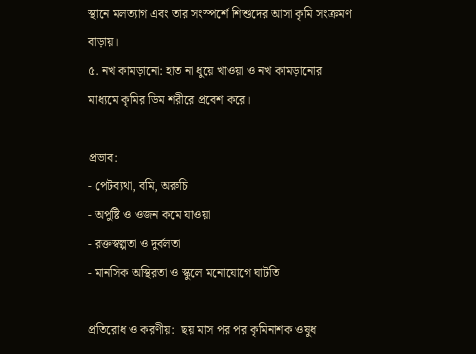স্থানে মলত্যাগ এবং তার সংস্পর্শে শিশুদের আসা কৃমি সংক্রমণ বাড়ায়।
৫. নখ কামড়ানো: হাত না ধুয়ে খাওয়া ও নখ কামড়ানোর মাধ্যমে কৃমির ডিম শরীরে প্রবেশ করে।

প্রভাব:
- পেটব্যথা, বমি, অরুচি
- অপুষ্টি ও ওজন কমে যাওয়া
- রক্তস্বল্পতা ও দুর্বলতা
- মানসিক অস্থিরতা ও স্কুলে মনোযোগে ঘাটতি

প্রতিরোধ ও করণীয়:  ছয় মাস পর পর কৃমিনাশক ওষুধ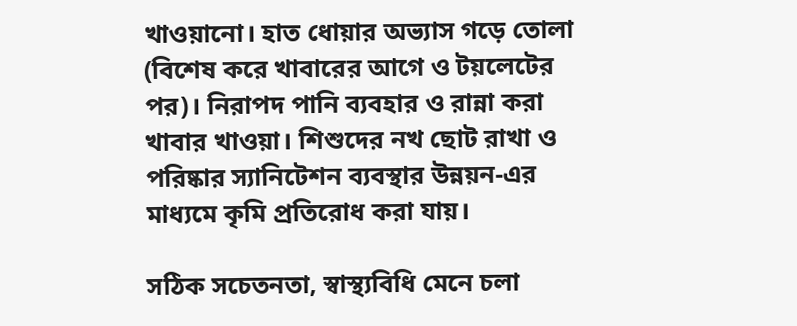খাওয়ানো। হাত ধোয়ার অভ্যাস গড়ে তোলা (বিশেষ করে খাবারের আগে ও টয়লেটের পর)। নিরাপদ পানি ব্যবহার ও রান্না করা খাবার খাওয়া। শিশুদের নখ ছোট রাখা ও পরিষ্কার স্যানিটেশন ব্যবস্থার উন্নয়ন-এর মাধ্যমে কৃমি প্রতিরোধ করা যায়।

সঠিক সচেতনতা, স্বাস্থ্যবিধি মেনে চলা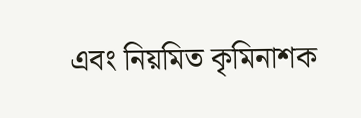এবং নিয়মিত কৃমিনাশক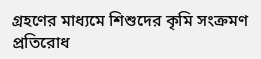গ্রহণের মাধ্যমে শিশুদের কৃমি সংক্রমণ প্রতিরোধ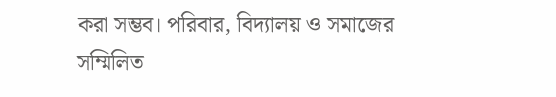করা সম্ভব। পরিবার, বিদ্যালয় ও সমাজের সম্মিলিত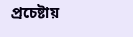প্রচেষ্টায়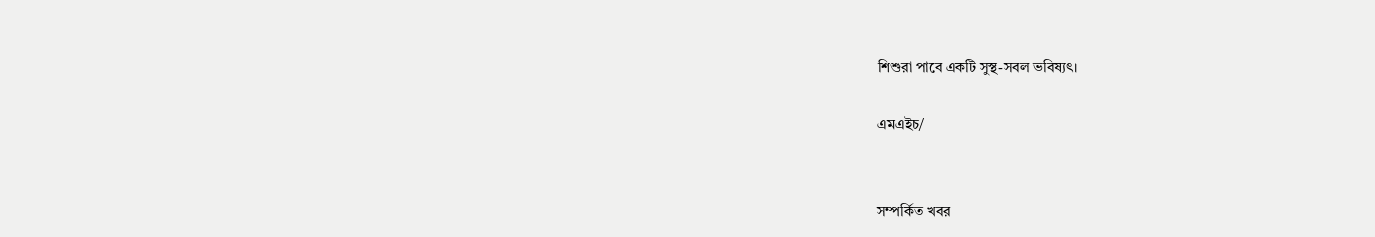শিশুরা পাবে একটি সুস্থ-সবল ভবিষ্যৎ।

এমএইচ/


সম্পর্কিত খবর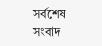সর্বশেষ সংবাদ